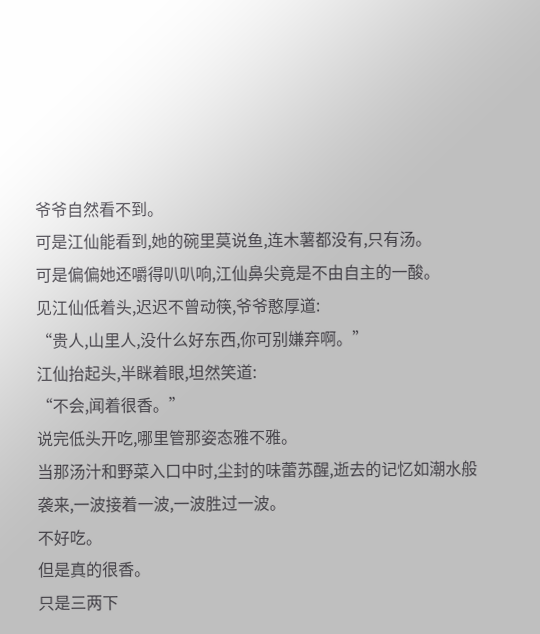爷爷自然看不到。
可是江仙能看到,她的碗里莫说鱼,连木薯都没有,只有汤。
可是偏偏她还嚼得叭叭响,江仙鼻尖竟是不由自主的一酸。
见江仙低着头,迟迟不曾动筷,爷爷憨厚道:
“贵人,山里人,没什么好东西,你可别嫌弃啊。”
江仙抬起头,半眯着眼,坦然笑道:
“不会,闻着很香。”
说完低头开吃,哪里管那姿态雅不雅。
当那汤汁和野菜入口中时,尘封的味蕾苏醒,逝去的记忆如潮水般袭来,一波接着一波,一波胜过一波。
不好吃。
但是真的很香。
只是三两下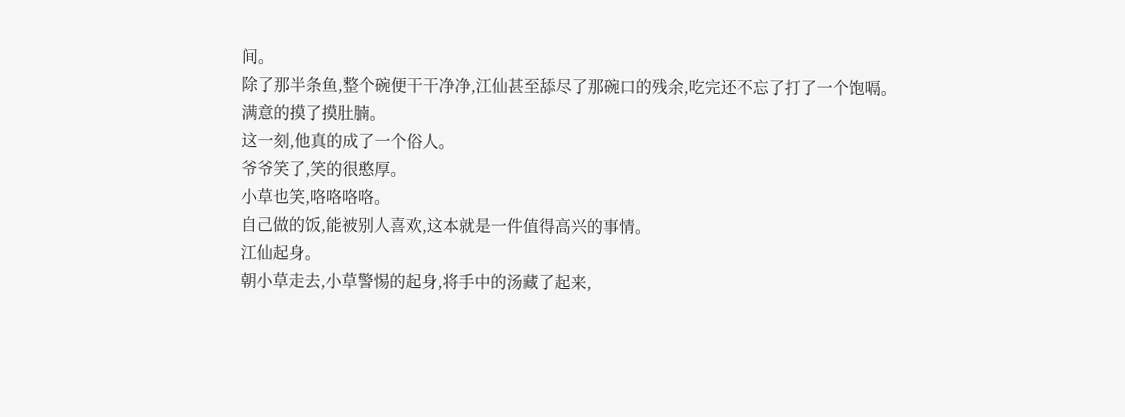间。
除了那半条鱼,整个碗便干干净净,江仙甚至舔尽了那碗口的残余,吃完还不忘了打了一个饱嗝。
满意的摸了摸肚腩。
这一刻,他真的成了一个俗人。
爷爷笑了,笑的很憨厚。
小草也笑,咯咯咯咯。
自己做的饭,能被别人喜欢,这本就是一件值得高兴的事情。
江仙起身。
朝小草走去,小草警惕的起身,将手中的汤藏了起来,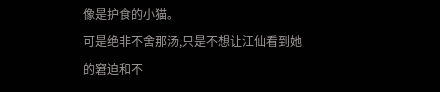像是护食的小猫。
可是绝非不舍那汤,只是不想让江仙看到她的窘迫和不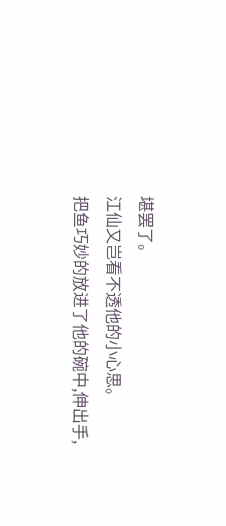堪罢了。
江仙又岂看不透他的小心思。
把鱼巧妙的放进了他的碗中,伸出手,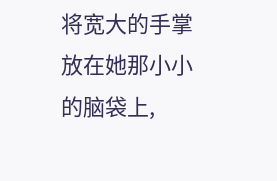将宽大的手掌放在她那小小的脑袋上,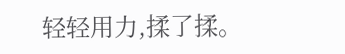轻轻用力,揉了揉。